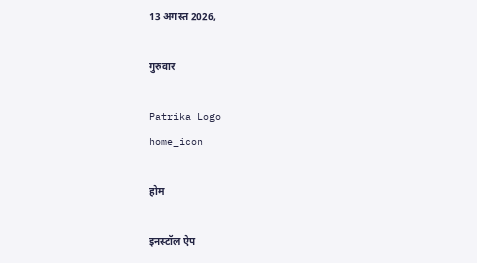13 अगस्त 2026,

गुरुवार

Patrika Logo
home_icon

होम

इनस्टॉल ऐप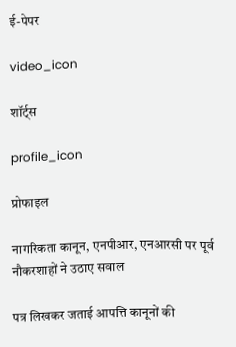ई-पेपर

video_icon

शॉर्ट्स

profile_icon

प्रोफाइल

नागरिकता कानून, एनपीआर, एनआरसी पर पूर्व नौकरशाहों ने उठाए सवाल

पत्र लिखकर जताई आपत्ति कानूनों की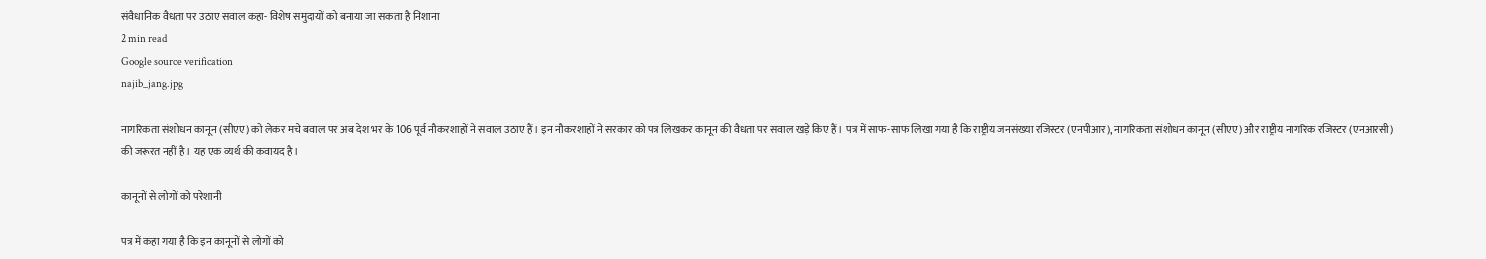संवैधानिक वैधता पर उठाए सवाल कहा- विशेष समुदायों को बनाया जा सकता है निशाना
2 min read
Google source verification
najib_jang.jpg

नागरिकता संशोधन कानून (सीएए) को लेकर मचे बवाल पर अब देश भर के 106 पूर्व नौकरशाहों ने सवाल उठाए हैं। इन नौकरशाहों ने सरकार को पत्र लिखकर कानून की वैधता पर सवाल खड़े किए हैं। पत्र में साफ-साफ लिखा गया है कि राष्ट्रीय जनसंख्या रजिस्टर (एनपीआर), नागरिकता संशोधन कानून (सीएए) और राष्ट्रीय नागरिक रजिस्टर (एनआरसी) की जरूरत नहीं है। यह एक व्यर्थ की कवायद है।

कानूनों से लोगों को परेशानी

पत्र में कहा गया है कि इन कानूनों से लोगों को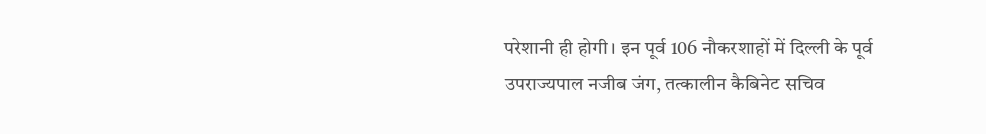परेशानी ही होगी। इन पूर्व 106 नौकरशाहों में दिल्ली के पूर्व उपराज्यपाल नजीब जंग, तत्कालीन कैबिनेट सचिव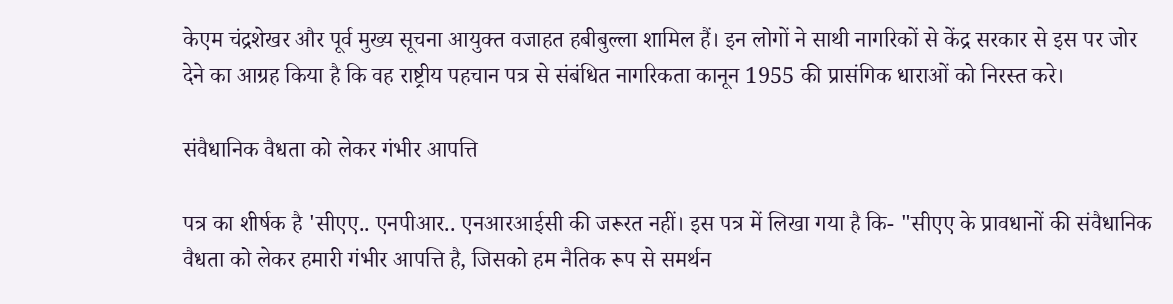केएम चंद्रशेखर और पूर्व मुख्य सूचना आयुक्त वजाहत हबीबुल्ला शामिल हैं। इन लोगों ने साथी नागरिकों से केंद्र सरकार से इस पर जोर देने का आग्रह किया है कि वह राष्ट्रीय पहचान पत्र से संबंधित नागरिकता कानून 1955 की प्रासंगिक धाराओं को निरस्त करे।

संवैधानिक वैधता को लेकर गंभीर आपत्ति

पत्र का शीर्षक है 'सीएए.. एनपीआर.. एनआरआईसी की जरूरत नहीं। इस पत्र में लिखा गया है कि- "सीएए के प्रावधानों की संवैधानिक वैधता को लेकर हमारी गंभीर आपत्ति है, जिसको हम नैतिक रूप से समर्थन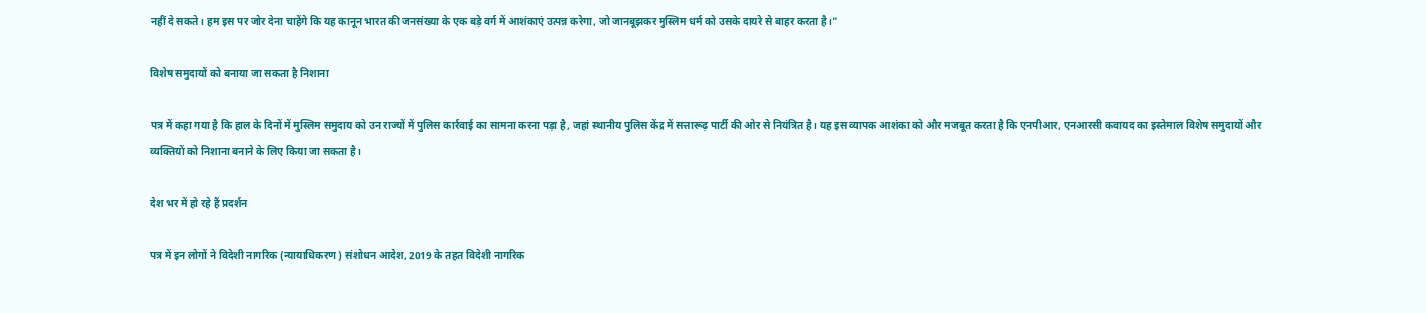नहीं दे सकते। हम इस पर जोर देना चाहेंगे कि यह कानून भारत की जनसंख्या के एक बड़े वर्ग में आशंकाएं उत्पन्न करेगा, जो जानबूझकर मुस्लिम धर्म को उसके दायरे से बाहर करता है।"

विशेष समुदायों को बनाया जा सकता है निशाना

पत्र में कहा गया है कि हाल के दिनों में मुस्लिम समुदाय को उन राज्यों में पुलिस कार्रवाई का सामना करना पड़ा है, जहां स्थानीय पुलिस केंद्र में सत्तारूढ़ पार्टी की ओर से नियंत्रित है। यह इस व्यापक आशंका को और मजबूत करता है कि एनपीआर, एनआरसी कवायद का इस्तेमाल विशेष समुदायों और व्यक्तियों को निशाना बनाने के लिए किया जा सकता है।

देश भर में हो रहे हैं प्रदर्शन

पत्र में इन लोगों ने विदेशी नागरिक (न्यायाधिकरण) संशोधन आदेश, 2019 के तहत विदेशी नागरिक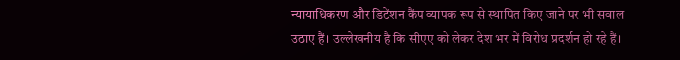न्यायाधिकरण और डिटेंशन कैंप व्यापक रूप से स्थापित किए जाने पर भी सवाल उठाए हैं। उल्लेखनीय है कि सीएए को लेकर देश भर में विरोध प्रदर्शन हो रहे हैं।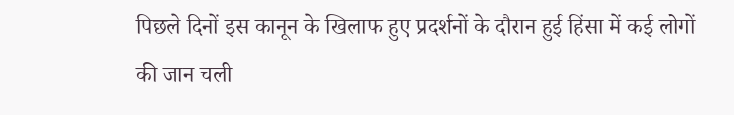पिछले दिनों इस कानून के खिलाफ हुए प्रदर्शनों के दौरान हुई हिंसा में कई लोगों की जान चली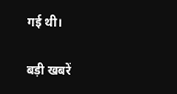गई थी।

बड़ी खबरें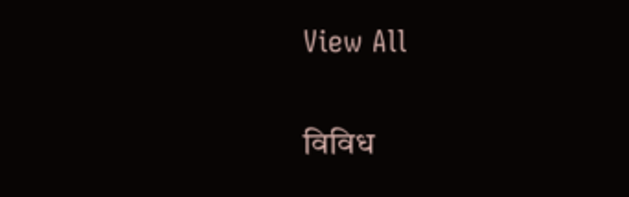View All

विविध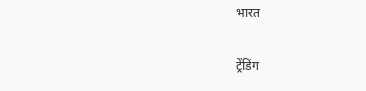भारत

ट्रेंडिंग